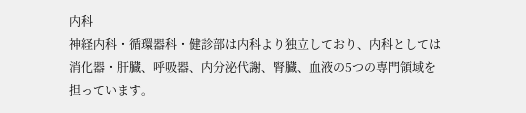内科
神経内科・循環器科・健診部は内科より独立しており、内科としては消化器・肝臓、呼吸器、内分泌代謝、腎臓、血液の5つの専門領域を担っています。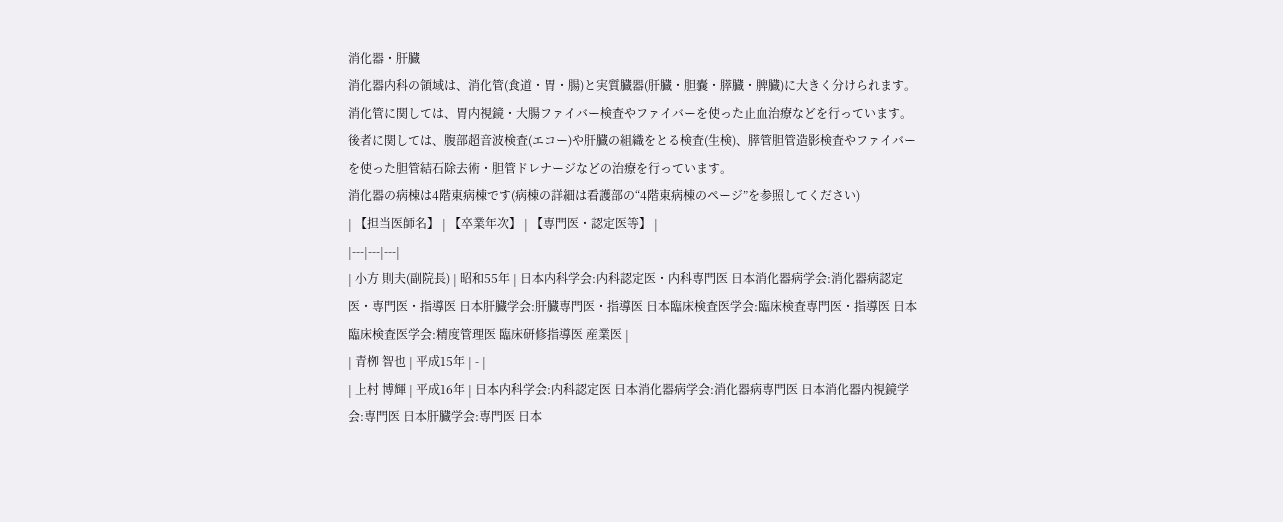消化器・肝臓
消化器内科の領域は、消化管(食道・胃・腸)と実質臓器(肝臓・胆嚢・膵臓・脾臓)に大きく分けられます。消化管に関しては、胃内視鏡・大腸ファイバー検査やファイバーを使った止血治療などを行っています。後者に関しては、腹部超音波検査(エコー)や肝臓の組織をとる検査(生検)、膵管胆管造影検査やファイバーを使った胆管結石除去術・胆管ドレナージなどの治療を行っています。
消化器の病棟は4階東病棟です(病棟の詳細は看護部の“4階東病棟のページ”を参照してください)
| 【担当医師名】 | 【卒業年次】 | 【専門医・認定医等】 |
|---|---|---|
| 小方 則夫(副院長) | 昭和55年 | 日本内科学会:内科認定医・内科専門医 日本消化器病学会:消化器病認定医・専門医・指導医 日本肝臓学会:肝臓専門医・指導医 日本臨床検査医学会:臨床検査専門医・指導医 日本臨床検査医学会:精度管理医 臨床研修指導医 産業医 |
| 青栁 智也 | 平成15年 | - |
| 上村 博輝 | 平成16年 | 日本内科学会:内科認定医 日本消化器病学会:消化器病専門医 日本消化器内視鏡学会:専門医 日本肝臓学会:専門医 日本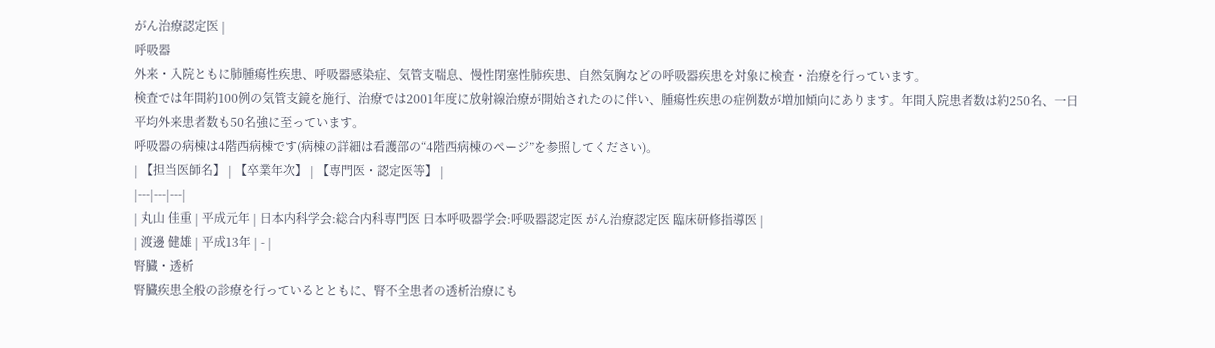がん治療認定医 |
呼吸器
外来・入院ともに肺腫瘍性疾患、呼吸器感染症、気管支喘息、慢性閉塞性肺疾患、自然気胸などの呼吸器疾患を対象に検査・治療を行っています。
検査では年間約100例の気管支鏡を施行、治療では2001年度に放射線治療が開始されたのに伴い、腫瘍性疾患の症例数が増加傾向にあります。年間入院患者数は約250名、一日平均外来患者数も50名強に至っています。
呼吸器の病棟は4階西病棟です(病棟の詳細は看護部の“4階西病棟のページ”を参照してください)。
| 【担当医師名】 | 【卒業年次】 | 【専門医・認定医等】 |
|---|---|---|
| 丸山 佳重 | 平成元年 | 日本内科学会:総合内科専門医 日本呼吸器学会:呼吸器認定医 がん治療認定医 臨床研修指導医 |
| 渡邊 健雄 | 平成13年 | - |
腎臓・透析
腎臓疾患全般の診療を行っているとともに、腎不全患者の透析治療にも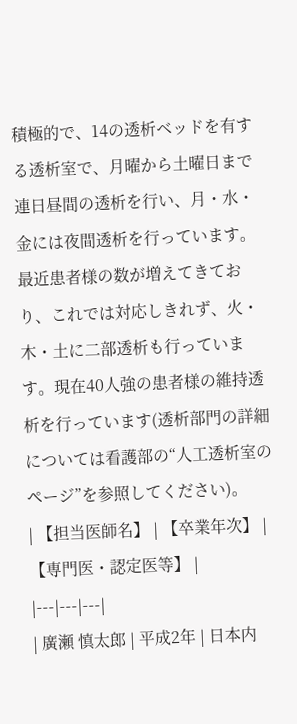積極的で、14の透析ベッドを有する透析室で、月曜から土曜日まで連日昼間の透析を行い、月・水・金には夜間透析を行っています。
最近患者様の数が増えてきており、これでは対応しきれず、火・木・土に二部透析も行っています。現在40人強の患者様の維持透析を行っています(透析部門の詳細については看護部の“人工透析室のページ”を参照してください)。
| 【担当医師名】 | 【卒業年次】 | 【専門医・認定医等】 |
|---|---|---|
| 廣瀬 慎太郎 | 平成2年 | 日本内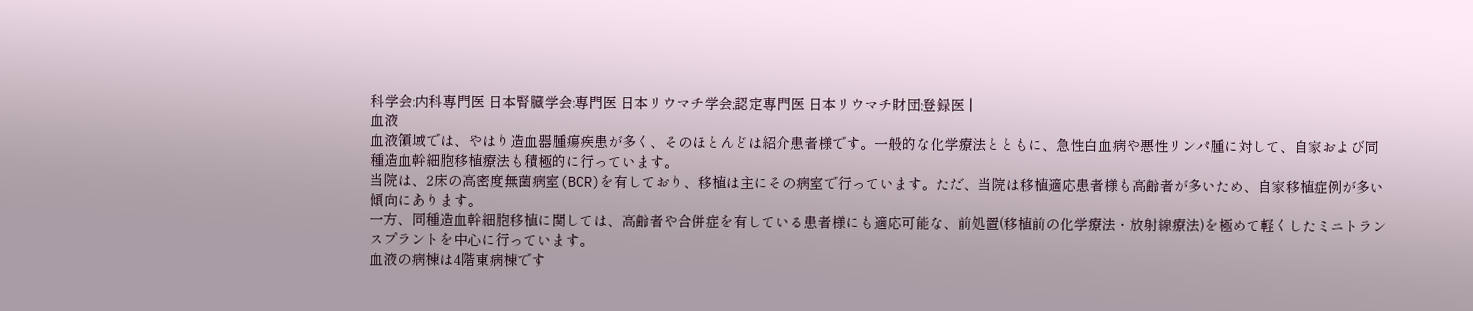科学会:内科専門医 日本腎臓学会:専門医 日本リウマチ学会;認定専門医 日本リウマチ財団:登録医 |
血液
血液領域では、やはり造血器腫瘍疾患が多く、そのほとんどは紹介患者様です。一般的な化学療法とともに、急性白血病や悪性リンパ腫に対して、自家および同種造血幹細胞移植療法も積極的に行っています。
当院は、2床の高密度無菌病室(BCR)を有しており、移植は主にその病室で行っています。ただ、当院は移植適応患者様も高齢者が多いため、自家移植症例が多い傾向にあります。
一方、同種造血幹細胞移植に関しては、高齢者や合併症を有している患者様にも適応可能な、前処置(移植前の化学療法・放射線療法)を極めて軽くしたミニトランスプラントを中心に行っています。
血液の病棟は4階東病棟です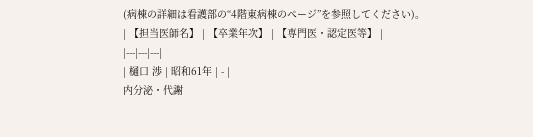(病棟の詳細は看護部の“4階東病棟のページ”を参照してください)。
| 【担当医師名】 | 【卒業年次】 | 【専門医・認定医等】 |
|---|---|---|
| 樋口 渉 | 昭和61年 | - |
内分泌・代謝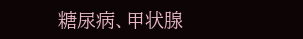糖尿病、甲状腺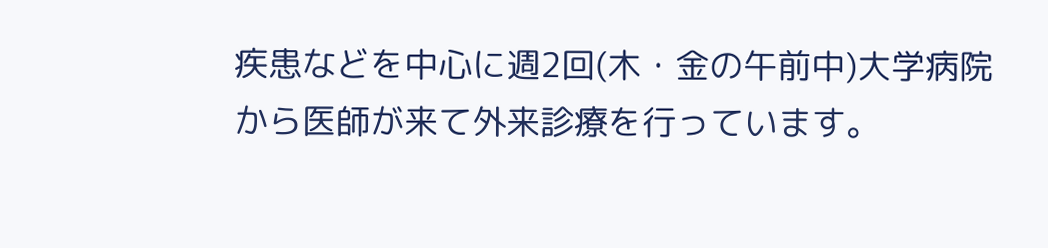疾患などを中心に週2回(木・金の午前中)大学病院から医師が来て外来診療を行っています。